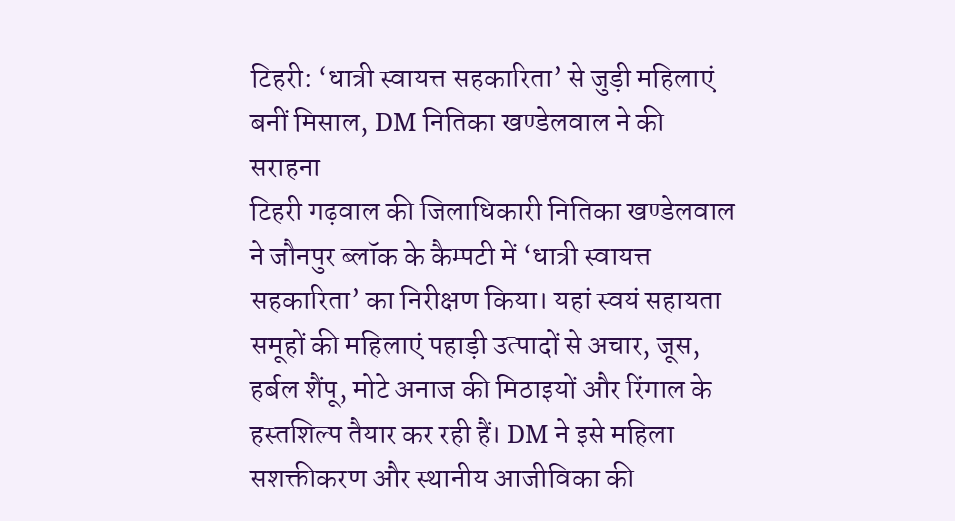टिहरी: ‘धात्री स्वायत्त सहकारिता’ से जुड़ी महिलाएं बनीं मिसाल, DM नितिका खण्डेलवाल ने की सराहना
टिहरी गढ़वाल की जिलाधिकारी नितिका खण्डेलवाल ने जौनपुर ब्लॉक के कैम्पटी में ‘धात्री स्वायत्त सहकारिता’ का निरीक्षण किया। यहां स्वयं सहायता समूहों की महिलाएं पहाड़ी उत्पादों से अचार, जूस, हर्बल शैंपू, मोटे अनाज की मिठाइयों और रिंगाल के हस्तशिल्प तैयार कर रही हैं। DM ने इसे महिला सशक्तीकरण और स्थानीय आजीविका की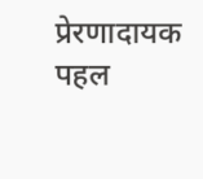प्रेरणादायक पहल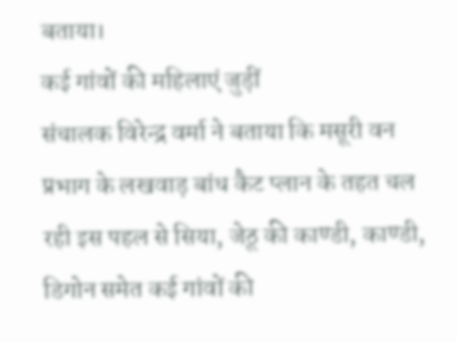बताया।
कई गांवों की महिलाएं जुड़ीं
संचालक विरेन्द्र वर्मा ने बताया कि मसूरी वन प्रभाग के लखवाड़ बांध कैट प्लान के तहत चल रही इस पहल से सिया, जेठू की काण्डी, काण्डी, डिगोन समेत कई गांवों की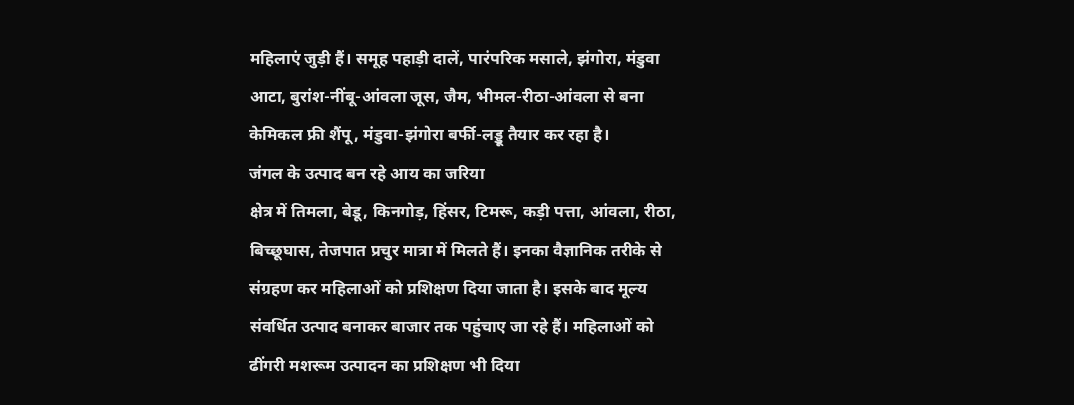महिलाएं जुड़ी हैं। समूह पहाड़ी दालें, पारंपरिक मसाले, झंगोरा, मंडुवा आटा, बुरांश-नींबू-आंवला जूस, जैम, भीमल-रीठा-आंवला से बना केमिकल फ्री शैंपू, मंडुवा-झंगोरा बर्फी-लड्डू तैयार कर रहा है।
जंगल के उत्पाद बन रहे आय का जरिया
क्षेत्र में तिमला, बेडू, किनगोड़, हिंसर, टिमरू, कड़ी पत्ता, आंवला, रीठा, बिच्छूघास, तेजपात प्रचुर मात्रा में मिलते हैं। इनका वैज्ञानिक तरीके से संग्रहण कर महिलाओं को प्रशिक्षण दिया जाता है। इसके बाद मूल्य संवर्धित उत्पाद बनाकर बाजार तक पहुंचाए जा रहे हैं। महिलाओं को ढींगरी मशरूम उत्पादन का प्रशिक्षण भी दिया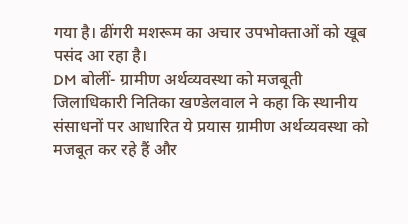गया है। ढींगरी मशरूम का अचार उपभोक्ताओं को खूब पसंद आ रहा है।
DM बोलीं- ग्रामीण अर्थव्यवस्था को मजबूती
जिलाधिकारी नितिका खण्डेलवाल ने कहा कि स्थानीय संसाधनों पर आधारित ये प्रयास ग्रामीण अर्थव्यवस्था को मजबूत कर रहे हैं और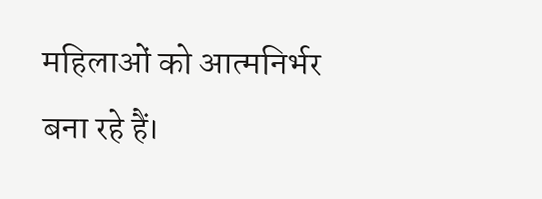महिलाओं को आत्मनिर्भर बना रहे हैं।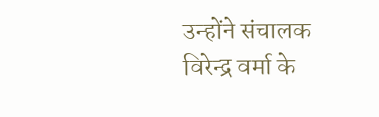उन्होंने संचालक विरेन्द्र वर्मा के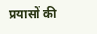प्रयासों की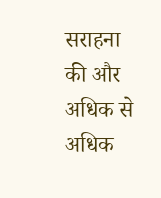सराहना की और अधिक से अधिक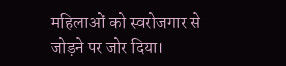महिलाओं को स्वरोजगार से जोड़ने पर जोर दिया।